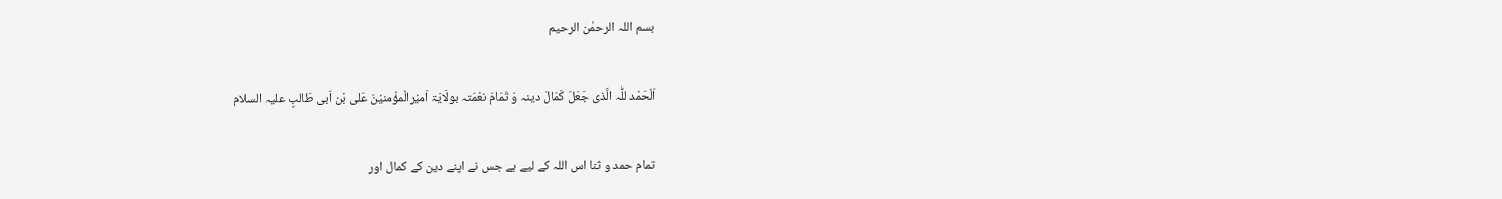بسم اللہ الرحمٰن الرحیم

اَلْحَمْد للّٰہ الَّذی جَعَلَ کَمَالَ دینہ وَ تَمَامَ نعْمَتہ بولَایَۃ اَمیْرالْمؤْمنیْنَ عَلی بْن اَبی طَالبٍ علیہ السلام

تمام حمد و ثنا اس اللہ کے لیے ہے جس نے اپنے دین کے کمال اور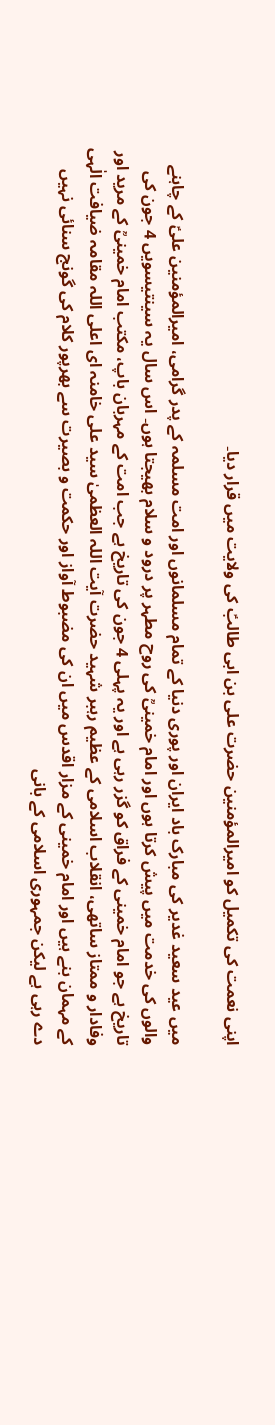اپنی نعمت کی تکمیل کو امیرالمؤمنین حضرت علی بن ابی طالبؑ کی ولایت میں قرار دیا۔

میں عید سعید غدیر کی مبارک باد ایران اور پوری دنیا کے تمام مسلمانوں اور امت مسلمہ کے پدر گرامی، امیرالمؤمنین علیؑ کے چاہنے والوں کی خدمت میں پیش کرتا ہوں اور امام خمینیؒ کی روح مطہر پر درود و سلام بھیجتا ہوں۔ اس سال یہ سینتیسویں 4 جون کی تاریخ ہے جو امام خمینی کے فراق کو گزر رہی ہے اور یہ پہلی 4 جون کی تاریخ ہے جب امت کے مہربان باپ، مکتب امام خمینیؒ کے مرید اور وفادار و ممتاز ساتھی، انقلاب اسلامی کے عظیم رہبر شہید حضرت آیت اللہ العظمیٰ سید علی خامنہ ای اعلی اللہ مقامہ ضیافت الٰہی کے مہمان بنے ہیں اور امام خمینی کے مزار اقدس میں ان کی مضبوط آواز اور حکمت و بصیرت سے بھرپور کلام کی گونج سنائی نہیں دے رہی ہے لیکن جمہوری اسلامی کے بانی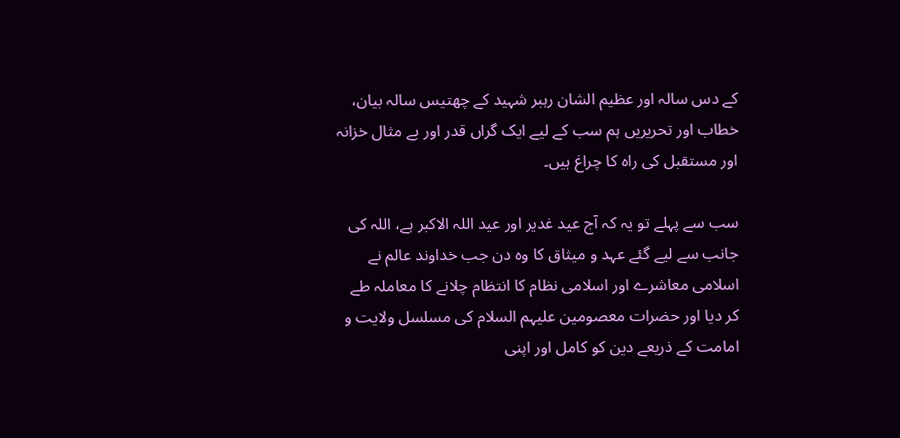کے دس سالہ اور عظیم الشان رہبر شہید کے چھتیس سالہ بیان، خطاب اور تحریریں ہم سب کے لیے ایک گراں قدر اور بے مثال خزانہ اور مستقبل کی راہ کا چراغ ہیں۔

سب سے پہلے تو یہ کہ آج عید غدیر اور عید اللہ الاکبر ہے، اللہ کی جانب سے لیے گئے عہد و میثاق کا وہ دن جب خداوند عالم نے اسلامی معاشرے اور اسلامی نظام کا انتظام چلانے کا معاملہ طے کر دیا اور حضرات معصومین علیہم السلام کی مسلسل ولایت و امامت کے ذریعے دین کو کامل اور اپنی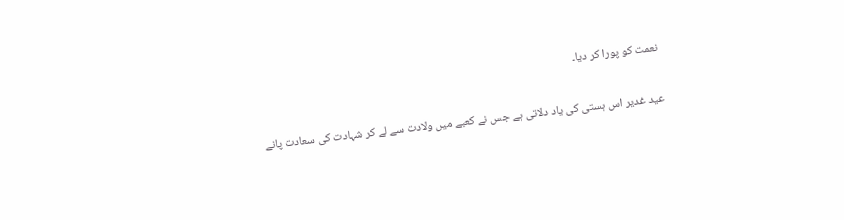نعمت کو پورا کر دیا۔

عید غدیر اس ہستی کی یاد دلاتی ہے جس نے کعبے میں ولادت سے لے کر شہادت کی سعادت پانے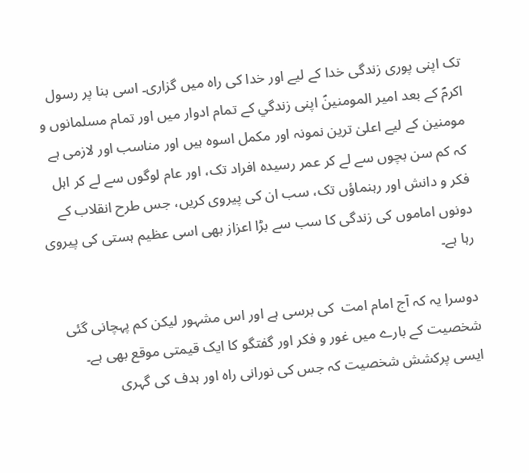تک اپنی پوری زندگی خدا کے لیے اور خدا کی راہ میں گزاری۔ اسی بنا پر رسول اکرمؐ کے بعد امیر المومنینؑ اپنی زندگي کے تمام ادوار میں اور تمام مسلمانوں و مومنین کے لیے اعلیٰ ترین نمونہ اور مکمل اسوہ ہیں اور مناسب اور لازمی ہے کہ کم سن بچوں سے لے کر عمر رسیدہ افراد تک، اور عام لوگوں سے لے کر اہل فکر و دانش اور رہنماؤں تک، سب ان کی پیروی کریں، جس طرح انقلاب کے دونوں اماموں کی زندگی کا سب سے بڑا اعزاز بھی اسی عظیم ہستی کی پیروی رہا ہے۔

دوسرا یہ کہ آج امام امت  کی برسی ہے اور اس مشہور لیکن کم پہچانی گئی شخصیت کے بارے میں غور و فکر اور گفتگو کا ایک قیمتی موقع بھی ہے۔ ایسی پرکشش شخصیت کہ جس کی نورانی راہ اور ہدف کی گہری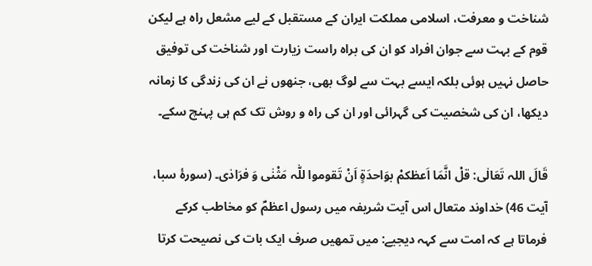شناخت و معرفت، اسلامی مملکت ایران کے مستقبل کے لیے مشعل راہ ہے لیکن قوم کے بہت سے جوان افراد کو ان کی براہ راست زیارت اور شناخت کی توفیق حاصل نہیں ہوئی بلکہ ایسے بہت سے لوگ بھی، جنھوں نے ان کی زندگی کا زمانہ دیکھا، ان کی شخصیت کی گہرائی اور ان کی راہ و روش تک کم ہی پہنچ سکے۔

قَالَ اللہ تَعَالٰی: قلْ انَّمَا اَعظكمْ بوَاحدَۃٍ اَنْ تَقوموا للّٰہ مَثْنٰی وَ فرَادٰی۔ (سورۂ سبا، آيت 46) خداوند متعال اس آیت شریفہ میں رسول اعظمؐ کو مخاطب کرکے فرماتا ہے کہ امت سے کہہ دیجیے: میں تمھیں صرف ایک بات کی نصیحت کرتا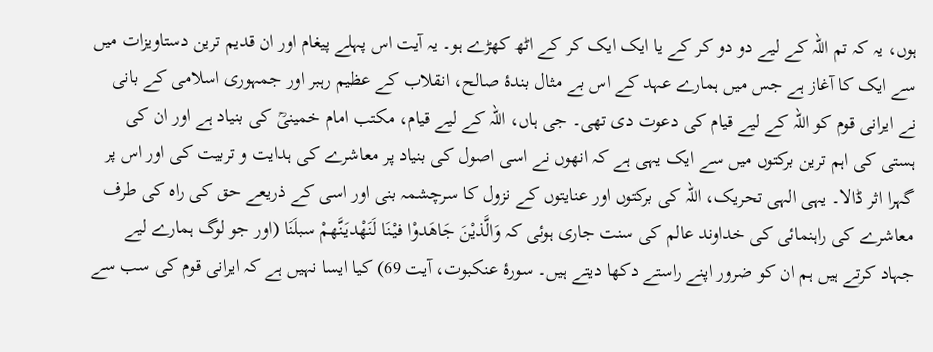ہوں، یہ کہ تم اللہ کے لیے دو دو کر کے یا ایک ایک کر کے اٹھ کھڑے ہو۔ یہ آیت اس پہلے پیغام اور ان قدیم ترین دستاویزات میں سے ایک کا آغاز ہے جس میں ہمارے عہد کے اس بے مثال بندۂ صالح، انقلاب کے عظیم رہبر اور جمہوری اسلامی کے بانی نے ایرانی قوم کو اللہ کے لیے قیام کی دعوت دی تھی۔ جی ہاں، اللہ کے لیے قیام، مکتب امام خمینیؒ کی بنیاد ہے اور ان کی ہستی کی اہم ترین برکتوں میں سے ایک یہی ہے کہ انھوں نے اسی اصول کی بنیاد پر معاشرے کی ہدایت و تربیت کی اور اس پر گہرا اثر ڈالا۔ یہی الہی تحریک، اللہ کی برکتوں اور عنایتوں کے نزول کا سرچشمہ بنی اور اسی کے ذریعے حق کی راہ کی طرف معاشرے کی راہنمائی کی خداوند عالم کی سنت جاری ہوئی کہ وَالَّذیْنَ جَاھَدوْا فیْنَا لَنَھْدیَنَّھمْ سبلَنَا (اور جو لوگ ہمارے لیے جہاد کرتے ہیں ہم ان کو ضرور اپنے راستے دکھا دیتے ہیں۔ سورۂ عنکبوت، آيت 69) کیا ایسا نہیں ہے کہ ایرانی قوم کی سب سے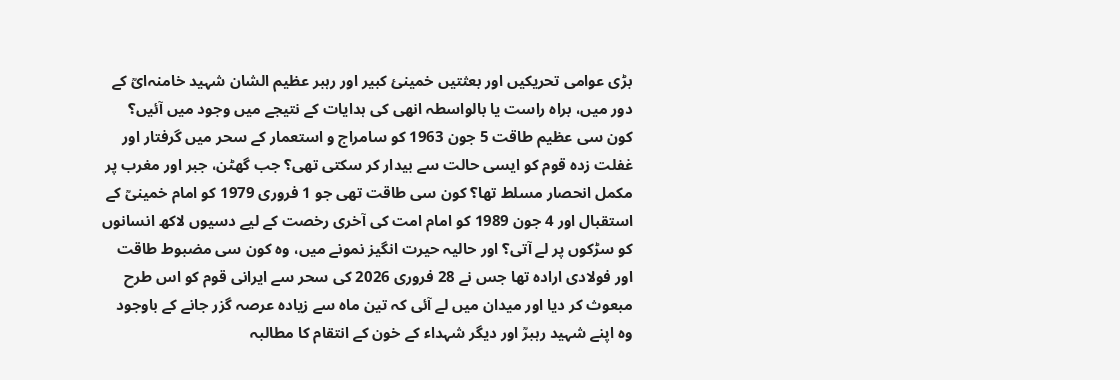بڑی عوامی تحریکیں اور بعثتیں خمینئ کبیر اور رہبر عظیم الشان شہید خامنہ‌ایؒ کے دور میں، براہ راست یا بالواسطہ انھی کی ہدایات کے نتیجے میں وجود میں آئیں؟ کون سی عظیم طاقت 5 جون 1963 کو سامراج و استعمار کے سحر میں گرفتار اور غفلت زدہ قوم کو ایسی حالت سے بیدار کر سکتی تھی؟ جب گھٹن، جبر اور مغرب پر مکمل انحصار مسلط تھا؟ کون سی طاقت تھی جو 1 فروری 1979 کو امام خمینیؒ کے استقبال اور 4 جون 1989 کو امام امت کی آخری رخصت کے لیے دسیوں لاکھ انسانوں کو سڑکوں پر لے آتی؟ اور حالیہ حیرت انگیز نمونے میں، وہ کون سی مضبوط طاقت اور فولادی ارادہ تھا جس نے 28 فروری 2026 کی سحر سے ایرانی قوم کو اس طرح مبعوث کر دیا اور میدان میں لے آئی کہ تین ماہ سے زیادہ عرصہ گزر جانے کے باوجود وہ اپنے شہید رہبرؒ اور دیگر شہداء کے خون کے انتقام کا مطالبہ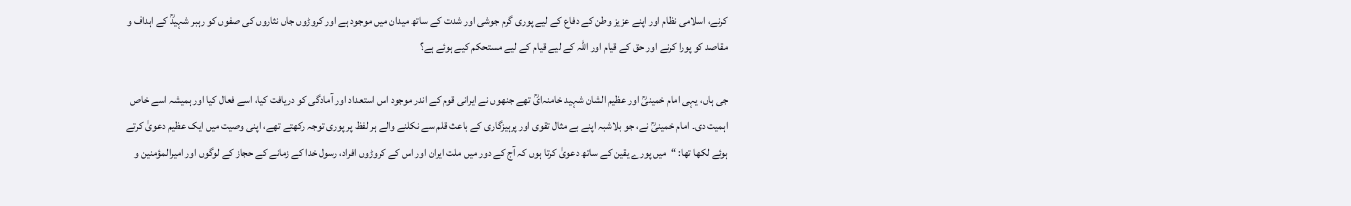کرنے، اسلامی نظام اور اپنے عزیز وطن کے دفاع کے لیے پوری گرم جوشی اور شدت کے ساتھ میدان میں موجود ہے اور کروڑوں جاں نثاروں کی صفوں کو رہبر شہیدؒ کے اہداف و مقاصد کو پورا کرنے اور حق کے قیام اور اللہ کے لیے قیام کے لیے مستحکم کیے ہوئے ہے؟

جی ہاں، یہی امام خمینیؒ اور عظیم الشان شہید خامنہ‌ایؒ تھے جنھوں نے ایرانی قوم کے اندر موجود اس استعداد اور آمادگی کو دریافت کیا، اسے فعال کیا اور ہمیشہ اسے خاص اہمیت دی۔ امام خمینیؒ نے، جو بلاشبہ اپنے بے مثال تقوی اور پرہیزگاری کے باعث قلم سے نکلنے والے ہر لفظ پر پوری توجہ رکھتے تھے، اپنی وصیت میں ایک عظیم دعویٰ کرتے ہوئے لکھا تھا: “میں پورے یقین کے ساتھ دعویٰ کرتا ہوں کہ آج کے دور میں ملت ایران اور اس کے کروڑوں افراد، رسول خدا کے زمانے کے حجاز کے لوگوں اور امیرالمؤمنین و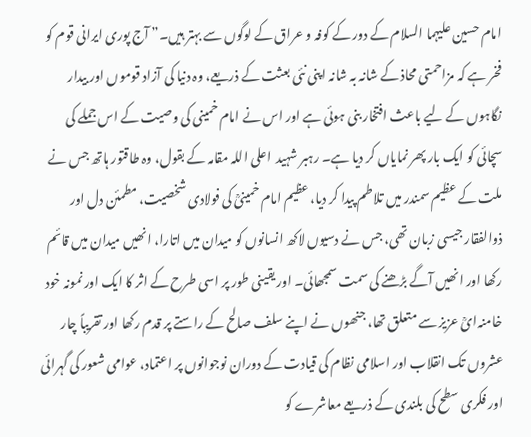امام حسین علیہما السلام کے دور کے کوفہ و عراق کے لوگوں سے بہتر ہیں۔” آج پوری ایرانی قوم کو فخر ہے کہ مزاحمتی محاذ کے شانہ بہ شانہ اپنی نئی بعثت کے ذریعے، وہ دنیا کی آزاد قوموں اور بیدار نگاہوں کے لیے باعث افتخار بنی ہوئی ہے اور اس نے امام خمینی کی وصیت کے اس جملے کی سچائی کو ایک بار پھر نمایاں کر دیا ہے۔ رہبر شہید  اعلی اللہ مقامہ کے بقول، وہ طاقتور ہاتھ جس نے ملت کے عظیم سمندر میں تلاطم پیدا کر دیا، عظیم امام خمینیؒ کی فولادی شخصیت، مطمئن دل اور ذوالفقار جیسی زبان تھی، جس نے دسیوں لاکھ انسانوں کو میدان میں اتارا، انھیں میدان میں قائم رکھا اور انھیں آگے بڑھنے کی سمت سمجھائی۔ اور یقینی طور پر اسی طرح کے اثر کا ایک اور نمونہ خود خامنہ‌ایؒ عزیز سے متعلق تھا، جنھوں نے اپنے سلف صالح کے راستے پر قدم رکھا اور تقریباً چار عشروں تک انقلاب اور اسلامی نظام کی قیادت کے دوران نوجوانوں پر اعتماد، عوامی شعور کی گہرائی اور فکری سطح کی بلندی کے ذریعے معاشرے کو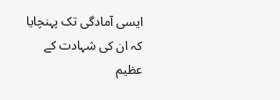ایسی آمادگی تک پہنچایا کہ ان کی شہادت کے عظیم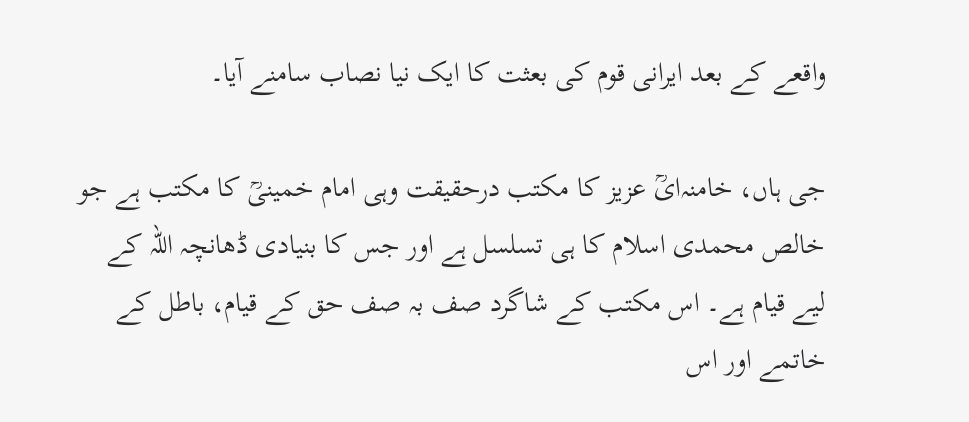واقعے کے بعد ایرانی قوم کی بعثت کا ایک نیا نصاب سامنے آیا۔

جی ہاں، خامنہ‌ایؒ عزیز کا مکتب درحقیقت وہی امام خمینیؒ کا مکتب ہے جو خالص محمدی اسلام کا ہی تسلسل ہے اور جس کا بنیادی ڈھانچہ اللہ کے لیے قیام ہے۔ اس مکتب کے شاگرد صف بہ صف حق کے قیام، باطل کے خاتمے اور اس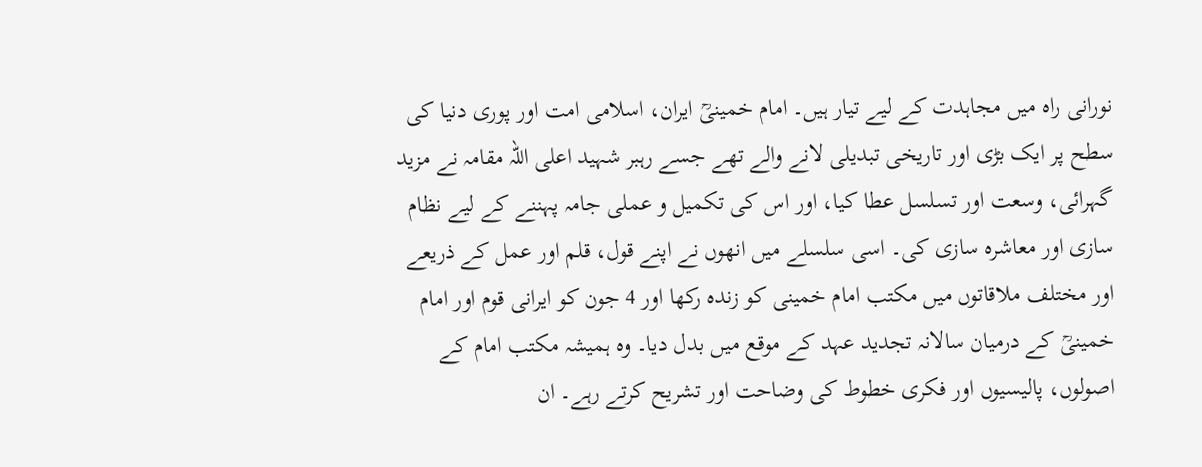نورانی راہ میں مجاہدت کے لیے تیار ہیں۔ امام خمینیؒ ایران، اسلامی امت اور پوری دنیا کی سطح پر ایک بڑی اور تاریخی تبدیلی لانے والے تھے جسے رہبر شہید اعلی اللہ مقامہ نے مزید گہرائی، وسعت اور تسلسل عطا کیا، اور اس کی تکمیل و عملی جامہ پہننے کے لیے نظام سازی اور معاشرہ سازی کی۔ اسی سلسلے میں انھوں نے اپنے قول، قلم اور عمل کے ذریعے اور مختلف ملاقاتوں میں مکتب امام خمینی کو زندہ رکھا اور 4 جون کو ایرانی قوم اور امام خمینیؒ کے درمیان سالانہ تجدید عہد کے موقع میں بدل دیا۔ وہ ہمیشہ مکتب امام کے اصولوں، پالیسیوں اور فکری خطوط کی وضاحت اور تشریح کرتے رہے۔ ان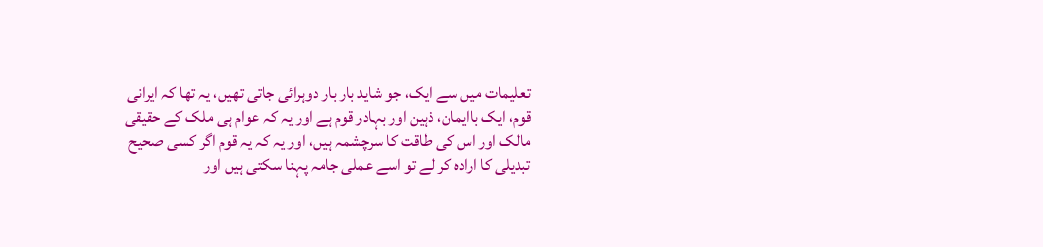تعلیمات میں سے ایک، جو شاید بار بار دوہرائی جاتی تھیں، یہ تھا کہ ایرانی قوم، ایک باایمان، ذہین اور بہادر قوم ہے اور یہ کہ عوام ہی ملک کے حقیقی مالک اور اس کی طاقت کا سرچشمہ ہیں، اور یہ کہ یہ قوم اگر کسی صحیح تبدیلی کا ارادہ کر لے تو اسے عملی جامہ پہنا سکتی ہیں اور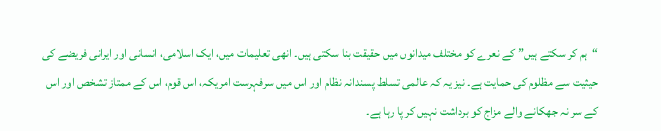“ہم کر سکتے ہیں” کے نعرے کو مختلف میدانوں میں حقیقت بنا سکتی ہیں۔ انھی تعلیمات میں، ایک اسلامی، انسانی اور ایرانی فریضے کی حیثیت سے مظلوم کی حمایت ہے۔ نیز یہ کہ عالمی تسلط پسندانہ نظام اور اس میں سرفہرست امریكہ، اس قوم، اس کے ممتاز تشخص اور اس کے سر نہ جھکانے والے مزاج کو برداشت نہیں کر پا رہا ہے۔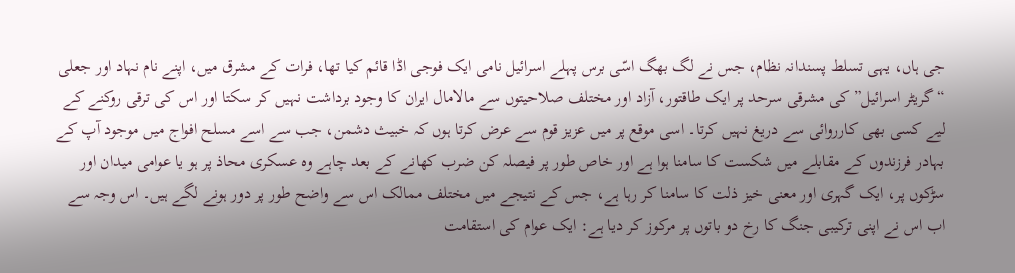جی ہاں، یہی تسلط پسندانہ نظام، جس نے لگ بھگ اسّی برس پہلے اسرائیل نامی ایک فوجی اڈا قائم کیا تھا، فرات کے مشرق میں، اپنے نام نہاد اور جعلی “گریٹر اسرائیل” کی مشرقی سرحد پر ایک طاقتور، آزاد اور مختلف صلاحیتوں سے مالامال ایران کا وجود برداشت نہیں کر سکتا اور اس کی ترقی روکنے کے لیے کسی بھی کارروائی سے دریغ نہیں کرتا۔ اسی موقع پر میں عزیز قوم سے عرض کرتا ہوں کہ خبیث دشمن، جب سے اسے مسلح افواج میں موجود آپ کے بہادر فرزندوں کے مقابلے میں شکست کا سامنا ہوا ہے اور خاص طور پر فیصلہ کن ضرب کھانے کے بعد چاہے وہ عسکری محاذ پر ہو یا عوامی میدان اور سڑکوں پر، ایک گہری اور معنی خیز ذلت کا سامنا کر رہا ہے، جس کے نتیجے میں مختلف ممالک اس سے واضح طور پر دور ہونے لگے ہیں۔ اس وجہ سے اب اس نے اپنی ترکیبی جنگ کا رخ دو باتوں پر مرکوز کر دیا ہے: ایک عوام کی استقامت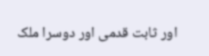اور ثابت قدمی اور دوسرا ملک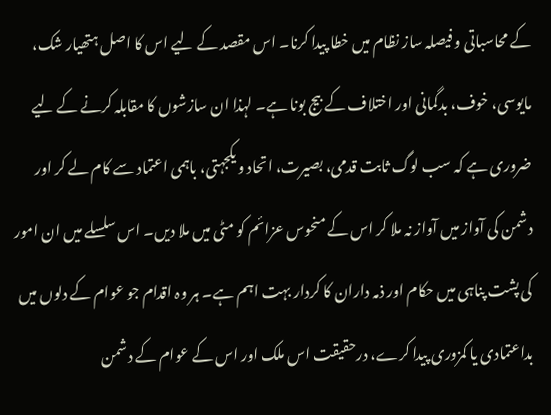کے محاسباتی و فیصلہ ساز نظام میں خطا پیدا کرنا۔ اس مقصد کے لیے اس کا اصل ہتھیار شک، مایوسی، خوف، بدگمانی اور اختلاف کے بیج بونا ہے۔ لہذا ان سازشوں کا مقابلہ کرنے کے لیے ضروری ہے کہ سب لوگ ثابت قدمی، بصیرت، اتحاد و یکجہتی، باہمی اعتماد سے کام لے کر اور دشمن کی آواز میں آواز نہ ملا کر اس کے منحوس عزائم کو مٹی میں ملا دیں۔ اس سلسلے میں ان امور کی پشت پناہی میں حکام اور ذمہ داران کا کردار بہت اہم ہے۔ ہر وہ اقدام جو عوام کے دلوں میں بداعتمادی یا کمزوری پیدا کرے، درحقیقت اس ملک اور اس کے عوام کے دشمن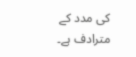کی مدد کے مترادف ہے۔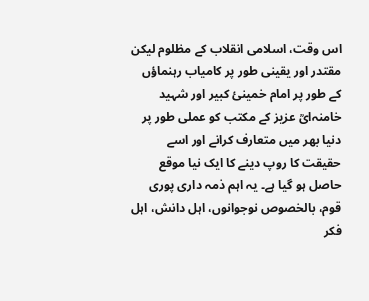اس وقت، اسلامی انقلاب کے مظلوم لیکن مقتدر اور یقینی طور پر کامیاب رہنماؤں کے طور پر امام خمینئ کبیر اور شہید خامنہ‌ایؒ عزیز کے مکتب کو عملی طور پر دنیا بھر میں متعارف کرانے اور اسے حقیقت کا روپ دینے کا ایک نیا موقع حاصل ہو گيا ہے۔ یہ اہم ذمہ داری پوری قوم، بالخصوص نوجوانوں، اہل دانش، اہل فکر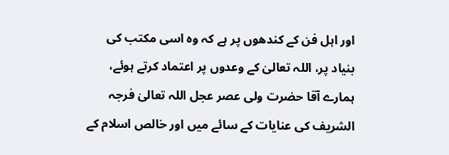اور اہل فن کے کندھوں پر ہے کہ وہ اسی مکتب کی بنیاد پر، اللہ تعالیٰ کے وعدوں پر اعتماد کرتے ہوئے، ہمارے آقا حضرت ولی عصر عجل اللہ تعالیٰ فرجہ الشریف کی عنایات کے سائے میں اور خالص اسلام کے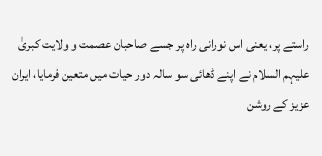راستے پر، یعنی اس نورانی راہ پر جسے صاحبان عصمت و ولایت کبریٰ علیہم السلام نے اپنے ڈھائی سو سالہ دور حیات میں متعین فرمایا، ایران عزیز کے روشن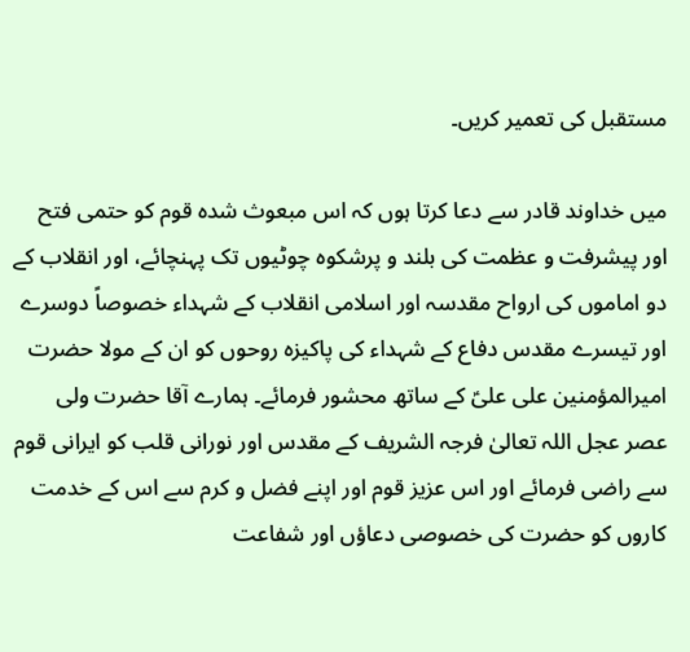مستقبل کی تعمیر کریں۔

میں خداوند قادر سے دعا کرتا ہوں کہ اس مبعوث شدہ قوم کو حتمی فتح اور پیشرفت و عظمت کی بلند و پرشکوہ چوٹیوں تک پہنچائے، اور انقلاب کے دو اماموں کی ارواح مقدسہ اور اسلامی انقلاب کے شہداء خصوصاً دوسرے اور تیسرے مقدس دفاع کے شہداء کی پاکیزہ روحوں کو ان کے مولا حضرت امیرالمؤمنین علی علیؑ کے ساتھ محشور فرمائے۔ ہمارے آقا حضرت ولی عصر عجل اللہ تعالیٰ فرجہ الشریف کے مقدس اور نورانی قلب کو ایرانی قوم سے راضی فرمائے اور اس عزیز قوم اور اپنے فضل و کرم سے اس کے خدمت کاروں کو حضرت کی خصوصی دعاؤں اور شفاعت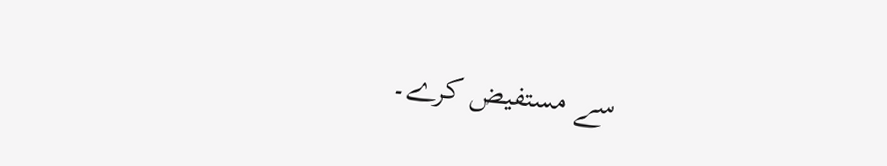سے مستفیض کرے۔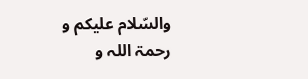والسّلام علیکم و رحمۃ اللہ و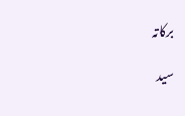برکاتہ

سید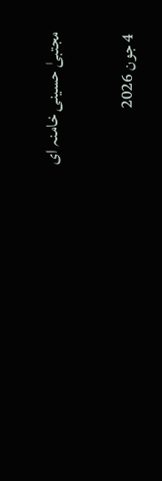مجتبیٰ حسینی خامنہ ای

4 جون 2026